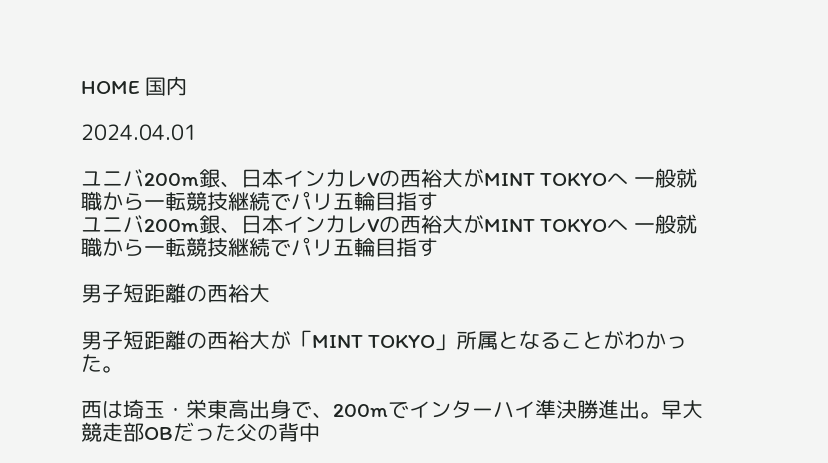HOME 国内

2024.04.01

ユニバ200m銀、日本インカレVの西裕大がMINT TOKYOへ 一般就職から一転競技継続でパリ五輪目指す
ユニバ200m銀、日本インカレVの西裕大がMINT TOKYOへ 一般就職から一転競技継続でパリ五輪目指す

男子短距離の西裕大

男子短距離の西裕大が「MINT TOKYO」所属となることがわかった。

西は埼玉・栄東高出身で、200mでインターハイ準決勝進出。早大競走部OBだった父の背中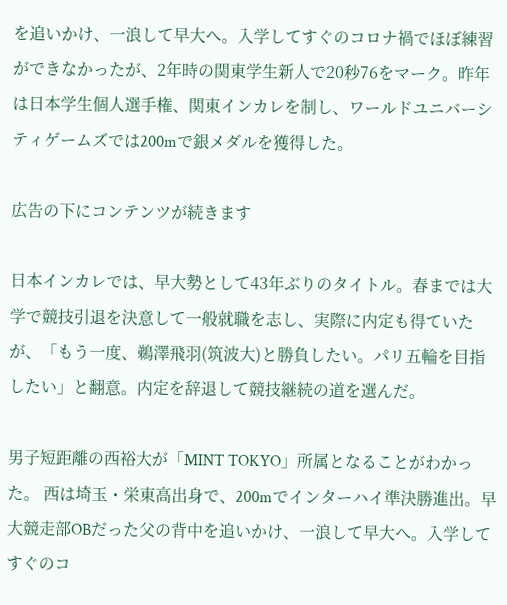を追いかけ、一浪して早大へ。入学してすぐのコロナ禍でほぼ練習ができなかったが、2年時の関東学生新人で20秒76をマーク。昨年は日本学生個人選手権、関東インカレを制し、ワールドユニバーシティゲームズでは200mで銀メダルを獲得した。

広告の下にコンテンツが続きます

日本インカレでは、早大勢として43年ぶりのタイトル。春までは大学で競技引退を決意して一般就職を志し、実際に内定も得ていたが、「もう一度、鵜澤飛羽(筑波大)と勝負したい。パリ五輪を目指したい」と翻意。内定を辞退して競技継続の道を選んだ。

男子短距離の西裕大が「MINT TOKYO」所属となることがわかった。 西は埼玉・栄東高出身で、200mでインターハイ準決勝進出。早大競走部OBだった父の背中を追いかけ、一浪して早大へ。入学してすぐのコ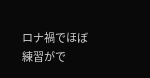ロナ禍でほぼ練習がで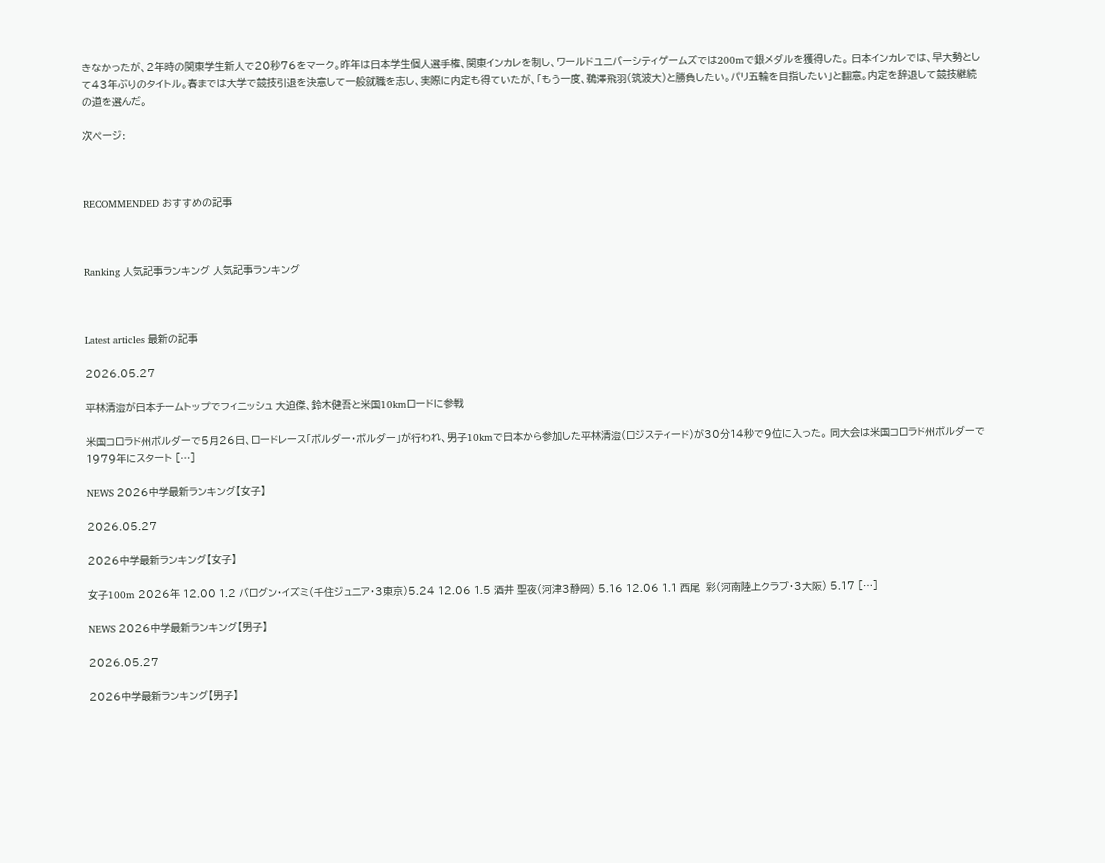きなかったが、2年時の関東学生新人で20秒76をマーク。昨年は日本学生個人選手権、関東インカレを制し、ワールドユニバーシティゲームズでは200mで銀メダルを獲得した。 日本インカレでは、早大勢として43年ぶりのタイトル。春までは大学で競技引退を決意して一般就職を志し、実際に内定も得ていたが、「もう一度、鵜澤飛羽(筑波大)と勝負したい。パリ五輪を目指したい」と翻意。内定を辞退して競技継続の道を選んだ。

次ページ:



RECOMMENDED おすすめの記事



Ranking 人気記事ランキング 人気記事ランキング



Latest articles 最新の記事

2026.05.27

平林清澄が日本チームトップでフィニッシュ 大迫傑、鈴木健吾と米国10kmロードに参戦

米国コロラド州ボルダーで5月26日、ロードレース「ボルダー・ボルダー」が行われ、男子10kmで日本から参加した平林清澄(ロジスティード)が30分14秒で9位に入った。 同大会は米国コロラド州ボルダーで1979年にスタート […]

NEWS 2026中学最新ランキング【女子】

2026.05.27

2026中学最新ランキング【女子】

女子100m 2026年 12.00 1.2 バログン・イズミ(千住ジュニア・3東京)5.24 12.06 1.5 酒井 聖夜(河津3静岡) 5.16 12.06 1.1 西尾  彩(河南陸上クラブ・3大阪) 5.17 […]

NEWS 2026中学最新ランキング【男子】

2026.05.27

2026中学最新ランキング【男子】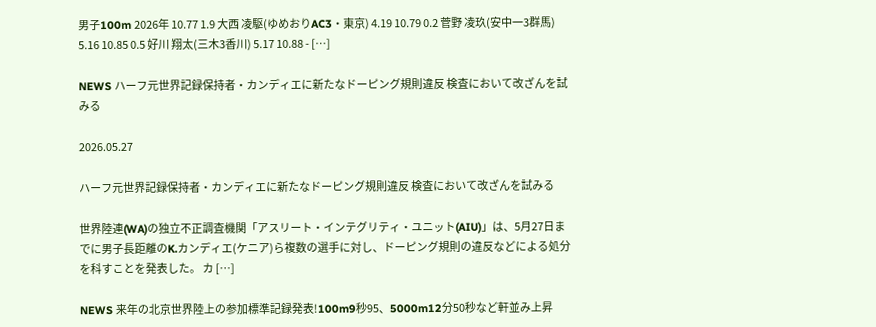男子100m 2026年 10.77 1.9 大西 凌駆(ゆめおりAC3・東京) 4.19 10.79 0.2 菅野 凌玖(安中一3群馬) 5.16 10.85 0.5 好川 翔太(三木3香川) 5.17 10.88 - […]

NEWS ハーフ元世界記録保持者・カンディエに新たなドーピング規則違反 検査において改ざんを試みる

2026.05.27

ハーフ元世界記録保持者・カンディエに新たなドーピング規則違反 検査において改ざんを試みる

世界陸連(WA)の独立不正調査機関「アスリート・インテグリティ・ユニット(AIU)」は、5月27日までに男子長距離のK.カンディエ(ケニア)ら複数の選手に対し、ドーピング規則の違反などによる処分を科すことを発表した。 カ […]

NEWS 来年の北京世界陸上の参加標準記録発表!100m9秒95、5000m12分50秒など軒並み上昇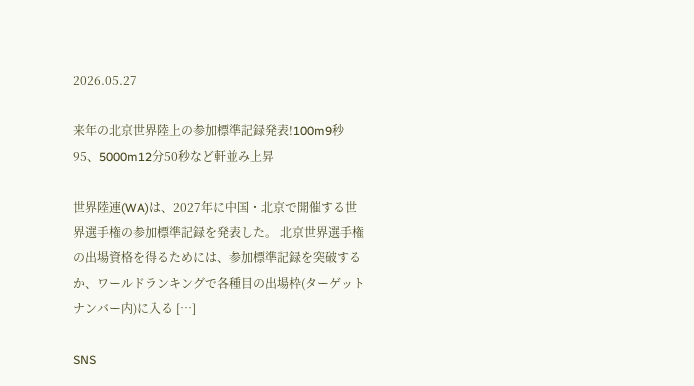2026.05.27

来年の北京世界陸上の参加標準記録発表!100m9秒95、5000m12分50秒など軒並み上昇

世界陸連(WA)は、2027年に中国・北京で開催する世界選手権の参加標準記録を発表した。 北京世界選手権の出場資格を得るためには、参加標準記録を突破するか、ワールドランキングで各種目の出場枠(ターゲットナンバー内)に入る […]

SNS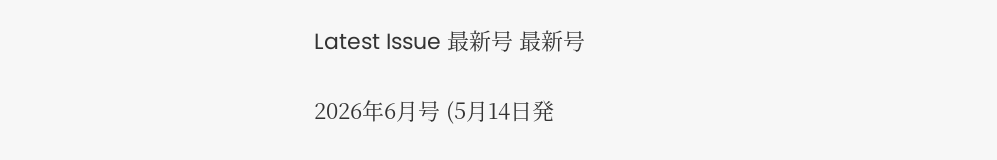Latest Issue 最新号 最新号

2026年6月号 (5月14日発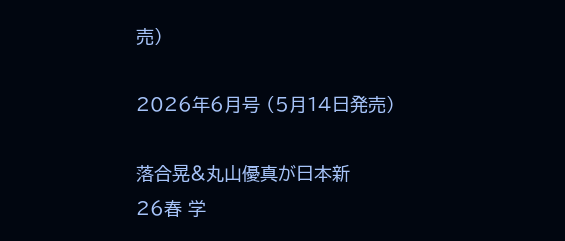売)

2026年6月号 (5月14日発売)

落合晃&丸山優真が日本新
26春 学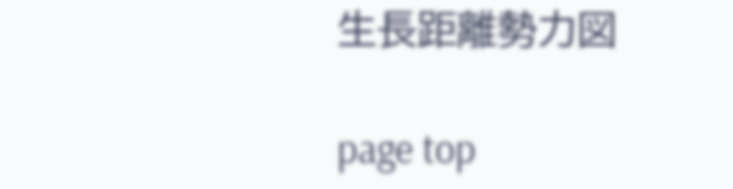生長距離勢力図

page top